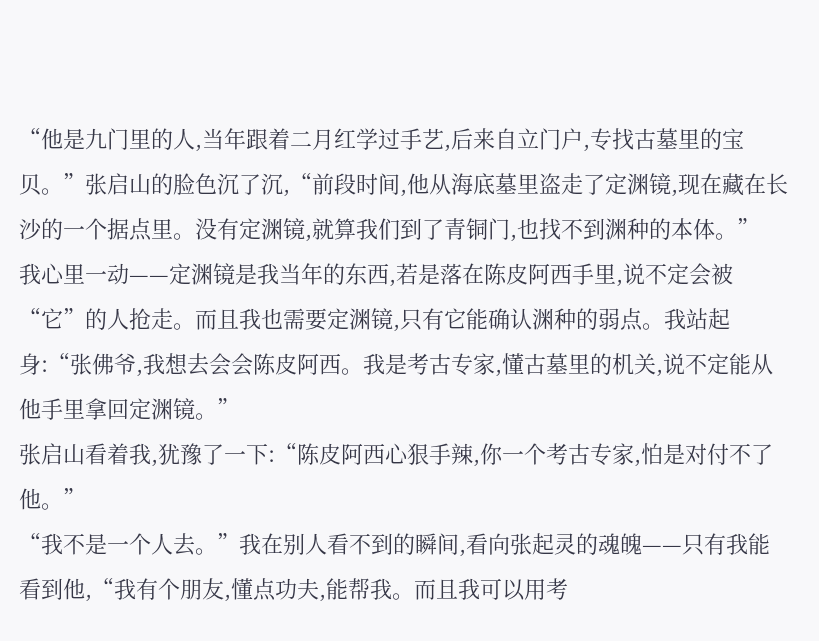“他是九门里的人,当年跟着二月红学过手艺,后来自立门户,专找古墓里的宝贝。”张启山的脸色沉了沉,“前段时间,他从海底墓里盗走了定渊镜,现在藏在长沙的一个据点里。没有定渊镜,就算我们到了青铜门,也找不到渊种的本体。”
我心里一动——定渊镜是我当年的东西,若是落在陈皮阿西手里,说不定会被“它”的人抢走。而且我也需要定渊镜,只有它能确认渊种的弱点。我站起身:“张佛爷,我想去会会陈皮阿西。我是考古专家,懂古墓里的机关,说不定能从他手里拿回定渊镜。”
张启山看着我,犹豫了一下:“陈皮阿西心狠手辣,你一个考古专家,怕是对付不了他。”
“我不是一个人去。”我在别人看不到的瞬间,看向张起灵的魂魄——只有我能看到他,“我有个朋友,懂点功夫,能帮我。而且我可以用考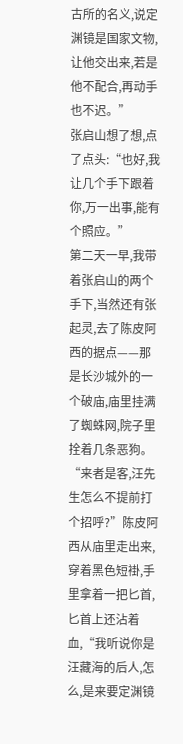古所的名义,说定渊镜是国家文物,让他交出来,若是他不配合,再动手也不迟。”
张启山想了想,点了点头:“也好,我让几个手下跟着你,万一出事,能有个照应。”
第二天一早,我带着张启山的两个手下,当然还有张起灵,去了陈皮阿西的据点——那是长沙城外的一个破庙,庙里挂满了蜘蛛网,院子里拴着几条恶狗。
“来者是客,汪先生怎么不提前打个招呼?”陈皮阿西从庙里走出来,穿着黑色短褂,手里拿着一把匕首,匕首上还沾着血,“我听说你是汪藏海的后人,怎么,是来要定渊镜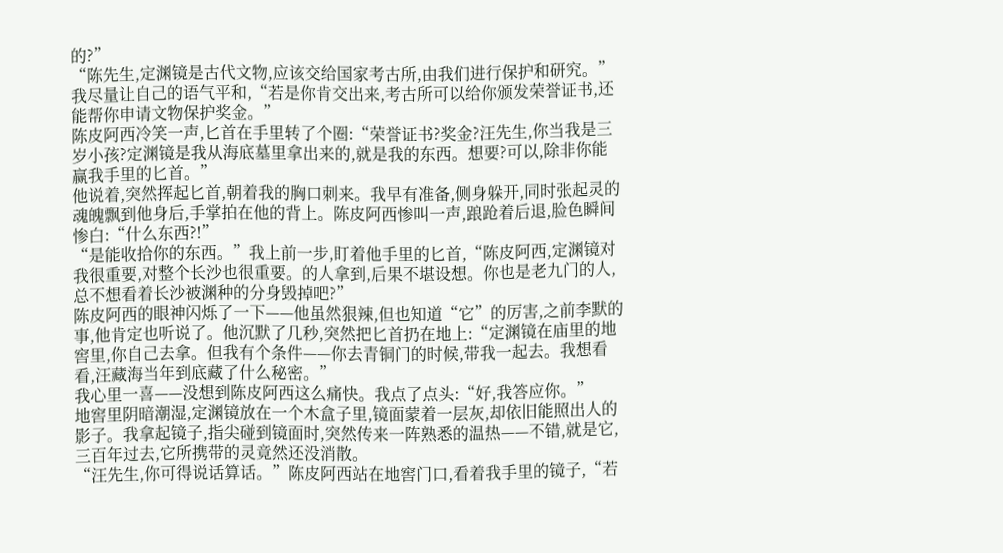的?”
“陈先生,定渊镜是古代文物,应该交给国家考古所,由我们进行保护和研究。”我尽量让自己的语气平和,“若是你肯交出来,考古所可以给你颁发荣誉证书,还能帮你申请文物保护奖金。”
陈皮阿西冷笑一声,匕首在手里转了个圈:“荣誉证书?奖金?汪先生,你当我是三岁小孩?定渊镜是我从海底墓里拿出来的,就是我的东西。想要?可以,除非你能赢我手里的匕首。”
他说着,突然挥起匕首,朝着我的胸口刺来。我早有准备,侧身躲开,同时张起灵的魂魄飘到他身后,手掌拍在他的背上。陈皮阿西惨叫一声,踉跄着后退,脸色瞬间惨白:“什么东西?!”
“是能收拾你的东西。”我上前一步,盯着他手里的匕首,“陈皮阿西,定渊镜对我很重要,对整个长沙也很重要。的人拿到,后果不堪设想。你也是老九门的人,总不想看着长沙被渊种的分身毁掉吧?”
陈皮阿西的眼神闪烁了一下——他虽然狠辣,但也知道“它”的厉害,之前李默的事,他肯定也听说了。他沉默了几秒,突然把匕首扔在地上:“定渊镜在庙里的地窖里,你自己去拿。但我有个条件——你去青铜门的时候,带我一起去。我想看看,汪藏海当年到底藏了什么秘密。”
我心里一喜——没想到陈皮阿西这么痛快。我点了点头:“好,我答应你。”
地窖里阴暗潮湿,定渊镜放在一个木盒子里,镜面蒙着一层灰,却依旧能照出人的影子。我拿起镜子,指尖碰到镜面时,突然传来一阵熟悉的温热——不错,就是它,三百年过去,它所携带的灵竟然还没消散。
“汪先生,你可得说话算话。”陈皮阿西站在地窖门口,看着我手里的镜子,“若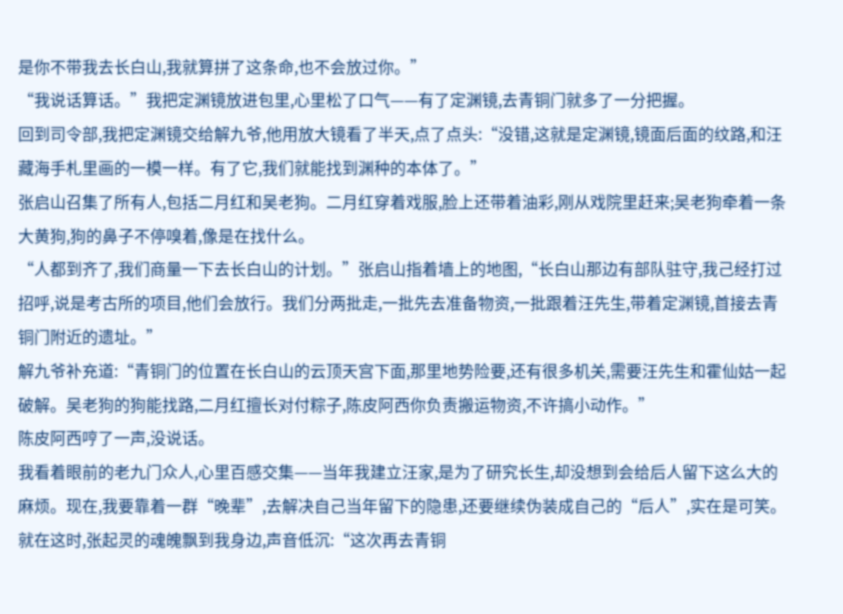是你不带我去长白山,我就算拼了这条命,也不会放过你。”
“我说话算话。”我把定渊镜放进包里,心里松了口气——有了定渊镜,去青铜门就多了一分把握。
回到司令部,我把定渊镜交给解九爷,他用放大镜看了半天,点了点头:“没错,这就是定渊镜,镜面后面的纹路,和汪藏海手札里画的一模一样。有了它,我们就能找到渊种的本体了。”
张启山召集了所有人,包括二月红和吴老狗。二月红穿着戏服,脸上还带着油彩,刚从戏院里赶来;吴老狗牵着一条大黄狗,狗的鼻子不停嗅着,像是在找什么。
“人都到齐了,我们商量一下去长白山的计划。”张启山指着墙上的地图,“长白山那边有部队驻守,我己经打过招呼,说是考古所的项目,他们会放行。我们分两批走,一批先去准备物资,一批跟着汪先生,带着定渊镜,首接去青铜门附近的遗址。”
解九爷补充道:“青铜门的位置在长白山的云顶天宫下面,那里地势险要,还有很多机关,需要汪先生和霍仙姑一起破解。吴老狗的狗能找路,二月红擅长对付粽子,陈皮阿西你负责搬运物资,不许搞小动作。”
陈皮阿西哼了一声,没说话。
我看着眼前的老九门众人,心里百感交集——当年我建立汪家,是为了研究长生,却没想到会给后人留下这么大的麻烦。现在,我要靠着一群“晚辈”,去解决自己当年留下的隐患,还要继续伪装成自己的“后人”,实在是可笑。
就在这时,张起灵的魂魄飘到我身边,声音低沉:“这次再去青铜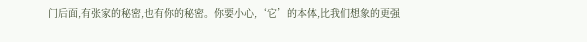门后面,有张家的秘密,也有你的秘密。你要小心,‘它’的本体,比我们想象的更强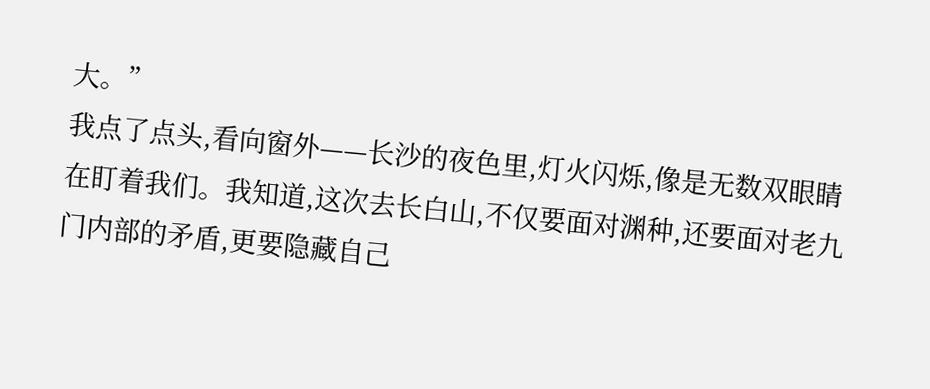大。”
我点了点头,看向窗外——长沙的夜色里,灯火闪烁,像是无数双眼睛在盯着我们。我知道,这次去长白山,不仅要面对渊种,还要面对老九门内部的矛盾,更要隐藏自己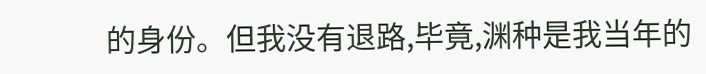的身份。但我没有退路,毕竟,渊种是我当年的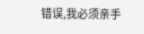错误,我必须亲手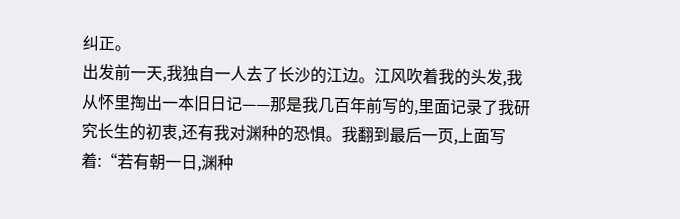纠正。
出发前一天,我独自一人去了长沙的江边。江风吹着我的头发,我从怀里掏出一本旧日记——那是我几百年前写的,里面记录了我研究长生的初衷,还有我对渊种的恐惧。我翻到最后一页,上面写着:“若有朝一日,渊种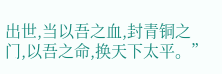出世,当以吾之血,封青铜之门,以吾之命,换天下太平。”